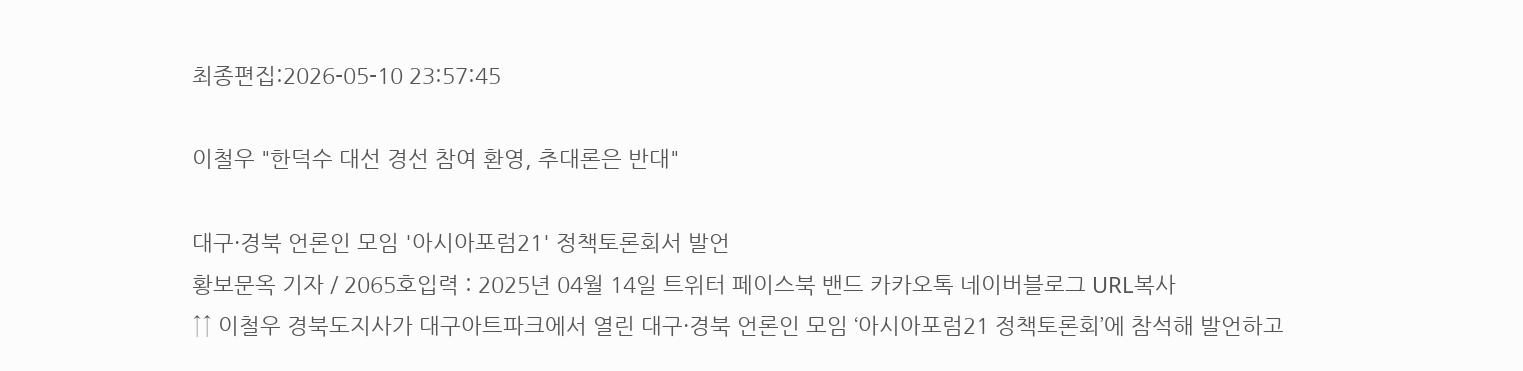최종편집:2026-05-10 23:57:45

이철우 "한덕수 대선 경선 참여 환영, 추대론은 반대"

대구·경북 언론인 모임 '아시아포럼21' 정책토론회서 발언
황보문옥 기자 / 2065호입력 : 2025년 04월 14일 트위터 페이스북 밴드 카카오톡 네이버블로그 URL복사
↑↑ 이철우 경북도지사가 대구아트파크에서 열린 대구·경북 언론인 모임 ‘아시아포럼21 정책토론회’에 참석해 발언하고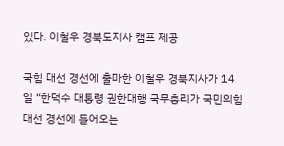있다. 이철우 경북도지사 캠프 제공

국힘 대선 경선에 출마한 이철우 경북지사가 14일 “한덕수 대통령 권한대행 국무총리가 국민의힘 대선 경선에 들어오는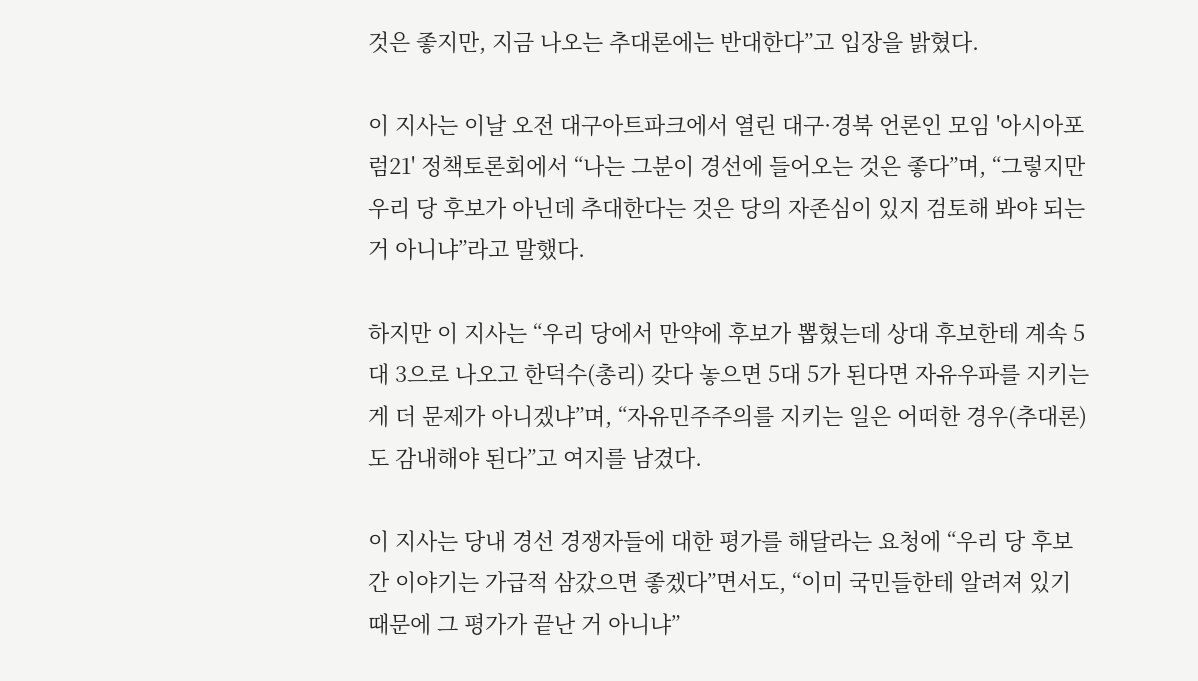것은 좋지만, 지금 나오는 추대론에는 반대한다”고 입장을 밝혔다.

이 지사는 이날 오전 대구아트파크에서 열린 대구·경북 언론인 모임 '아시아포럼21' 정책토론회에서 “나는 그분이 경선에 들어오는 것은 좋다”며, “그렇지만 우리 당 후보가 아닌데 추대한다는 것은 당의 자존심이 있지 검토해 봐야 되는 거 아니냐”라고 말했다.

하지만 이 지사는 “우리 당에서 만약에 후보가 뽑혔는데 상대 후보한테 계속 5대 3으로 나오고 한덕수(총리) 갖다 놓으면 5대 5가 된다면 자유우파를 지키는 게 더 문제가 아니겠냐”며, “자유민주주의를 지키는 일은 어떠한 경우(추대론)도 감내해야 된다”고 여지를 남겼다.

이 지사는 당내 경선 경쟁자들에 대한 평가를 해달라는 요청에 “우리 당 후보 간 이야기는 가급적 삼갔으면 좋겠다”면서도, “이미 국민들한테 알려져 있기 때문에 그 평가가 끝난 거 아니냐”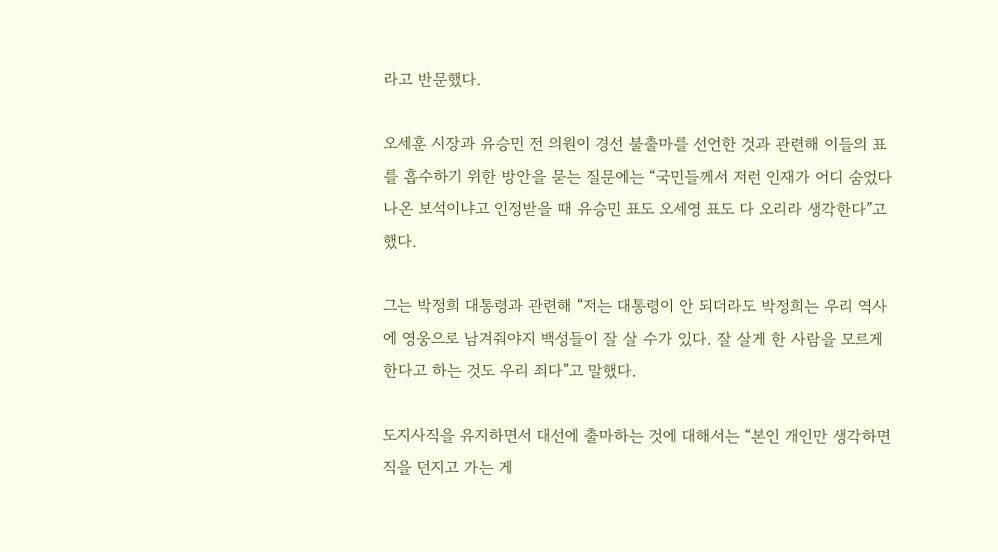라고 반문했다.

오세훈 시장과 유승민 전 의원이 경선 불출마를 선언한 것과 관련해 이들의 표를 흡수하기 위한 방안을 묻는 질문에는 “국민들께서 저런 인재가 어디 숨었다 나온 보석이냐고 인정받을 때 유승민 표도 오세영 표도 다 오리라 생각한다”고 했다.

그는 박정희 대통령과 관련해 “저는 대통령이 안 되더라도 박정희는 우리 역사에 영웅으로 남겨줘야지 백성들이 잘 살 수가 있다. 잘 살게 한 사람을 모르게 한다고 하는 것도 우리 죄다”고 말했다.

도지사직을 유지하면서 대선에 출마하는 것에 대해서는 “본인 개인만 생각하면 직을 던지고 가는 게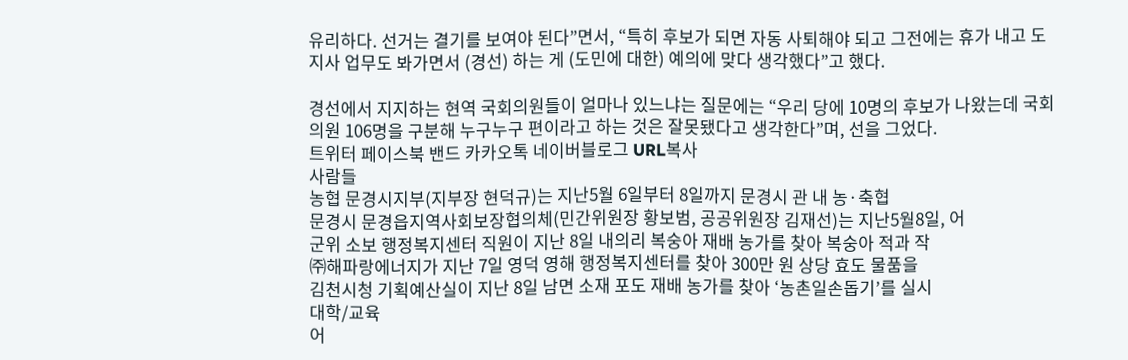유리하다. 선거는 결기를 보여야 된다”면서, “특히 후보가 되면 자동 사퇴해야 되고 그전에는 휴가 내고 도지사 업무도 봐가면서 (경선) 하는 게 (도민에 대한) 예의에 맞다 생각했다”고 했다.

경선에서 지지하는 현역 국회의원들이 얼마나 있느냐는 질문에는 “우리 당에 10명의 후보가 나왔는데 국회의원 106명을 구분해 누구누구 편이라고 하는 것은 잘못됐다고 생각한다”며, 선을 그었다.
트위터 페이스북 밴드 카카오톡 네이버블로그 URL복사
사람들
농협 문경시지부(지부장 현덕규)는 지난5월 6일부터 8일까지 문경시 관 내 농·축협
문경시 문경읍지역사회보장협의체(민간위원장 황보범, 공공위원장 김재선)는 지난5월8일, 어
군위 소보 행정복지센터 직원이 지난 8일 내의리 복숭아 재배 농가를 찾아 복숭아 적과 작
㈜해파랑에너지가 지난 7일 영덕 영해 행정복지센터를 찾아 300만 원 상당 효도 물품을
김천시청 기획예산실이 지난 8일 남면 소재 포도 재배 농가를 찾아 ‘농촌일손돕기’를 실시
대학/교육
어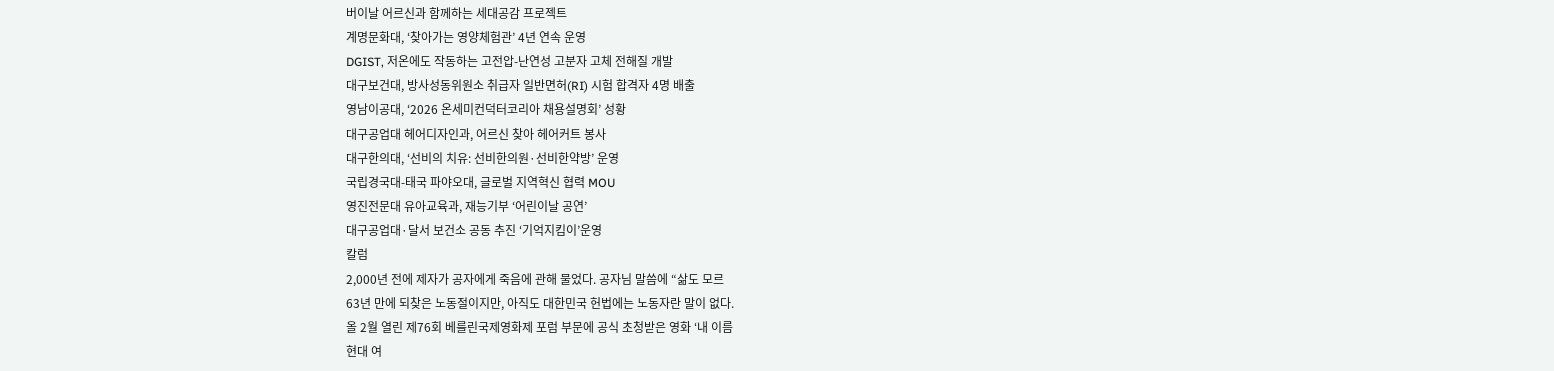버이날 어르신과 함께하는 세대공감 프로젝트
계명문화대, ‘찾아가는 영양체험관’ 4년 연속 운영
DGIST, 저온에도 작동하는 고전압-난연성 고분자 고체 전해질 개발
대구보건대, 방사성동위원소 취급자 일반면허(RI) 시험 합격자 4명 배출
영남이공대, ‘2026 온세미컨덕터코리아 채용설명회’ 성황
대구공업대 헤어디자인과, 어르신 찾아 헤어커트 봉사
대구한의대, ‘선비의 치유: 선비한의원·선비한약방’ 운영
국립경국대-태국 파야오대, 글로벌 지역혁신 협력 MOU
영진전문대 유아교육과, 재능기부 ‘어린이날 공연’
대구공업대·달서 보건소 공동 추진 ‘기억지킴이’운영
칼럼
2,000년 전에 제자가 공자에게 죽음에 관해 물었다. 공자님 말씀에 “삶도 모르
63년 만에 되찾은 노동절이지만, 아직도 대한민국 헌법에는 노동자란 말이 없다.
올 2월 열린 제76회 베를린국제영화제 포럼 부문에 공식 초청받은 영화 ‘내 이름
현대 여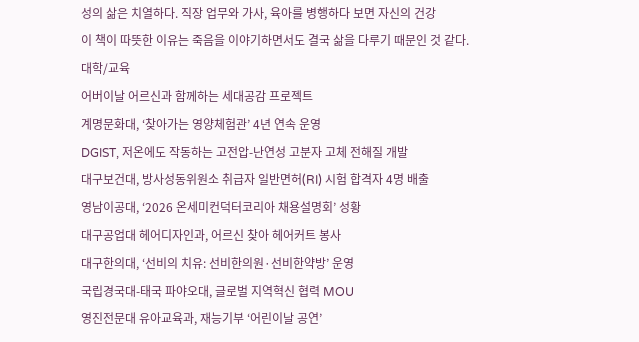성의 삶은 치열하다. 직장 업무와 가사, 육아를 병행하다 보면 자신의 건강
이 책이 따뜻한 이유는 죽음을 이야기하면서도 결국 삶을 다루기 때문인 것 같다.
대학/교육
어버이날 어르신과 함께하는 세대공감 프로젝트
계명문화대, ‘찾아가는 영양체험관’ 4년 연속 운영
DGIST, 저온에도 작동하는 고전압-난연성 고분자 고체 전해질 개발
대구보건대, 방사성동위원소 취급자 일반면허(RI) 시험 합격자 4명 배출
영남이공대, ‘2026 온세미컨덕터코리아 채용설명회’ 성황
대구공업대 헤어디자인과, 어르신 찾아 헤어커트 봉사
대구한의대, ‘선비의 치유: 선비한의원·선비한약방’ 운영
국립경국대-태국 파야오대, 글로벌 지역혁신 협력 MOU
영진전문대 유아교육과, 재능기부 ‘어린이날 공연’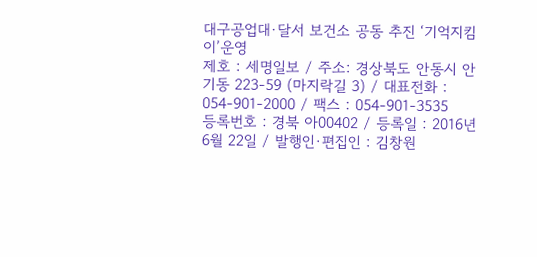대구공업대·달서 보건소 공동 추진 ‘기억지킴이’운영
제호 : 세명일보 / 주소: 경상북도 안동시 안기동 223-59 (마지락길 3) / 대표전화 : 054-901-2000 / 팩스 : 054-901-3535
등록번호 : 경북 아00402 / 등록일 : 2016년 6월 22일 / 발행인·편집인 : 김창원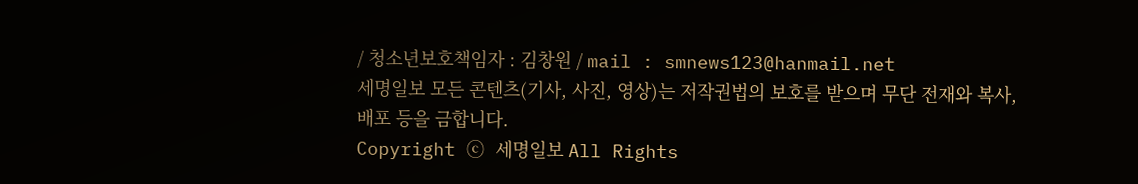/ 청소년보호책임자 : 김창원 / mail : smnews123@hanmail.net
세명일보 모든 콘텐츠(기사, 사진, 영상)는 저작권법의 보호를 받으며 무단 전재와 복사, 배포 등을 금합니다.
Copyright ⓒ 세명일보 All Rights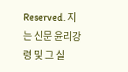Reserved. 지는 신문 윤리강령 및 그 실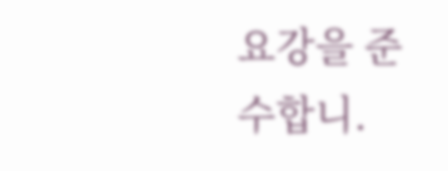요강을 준수합니.